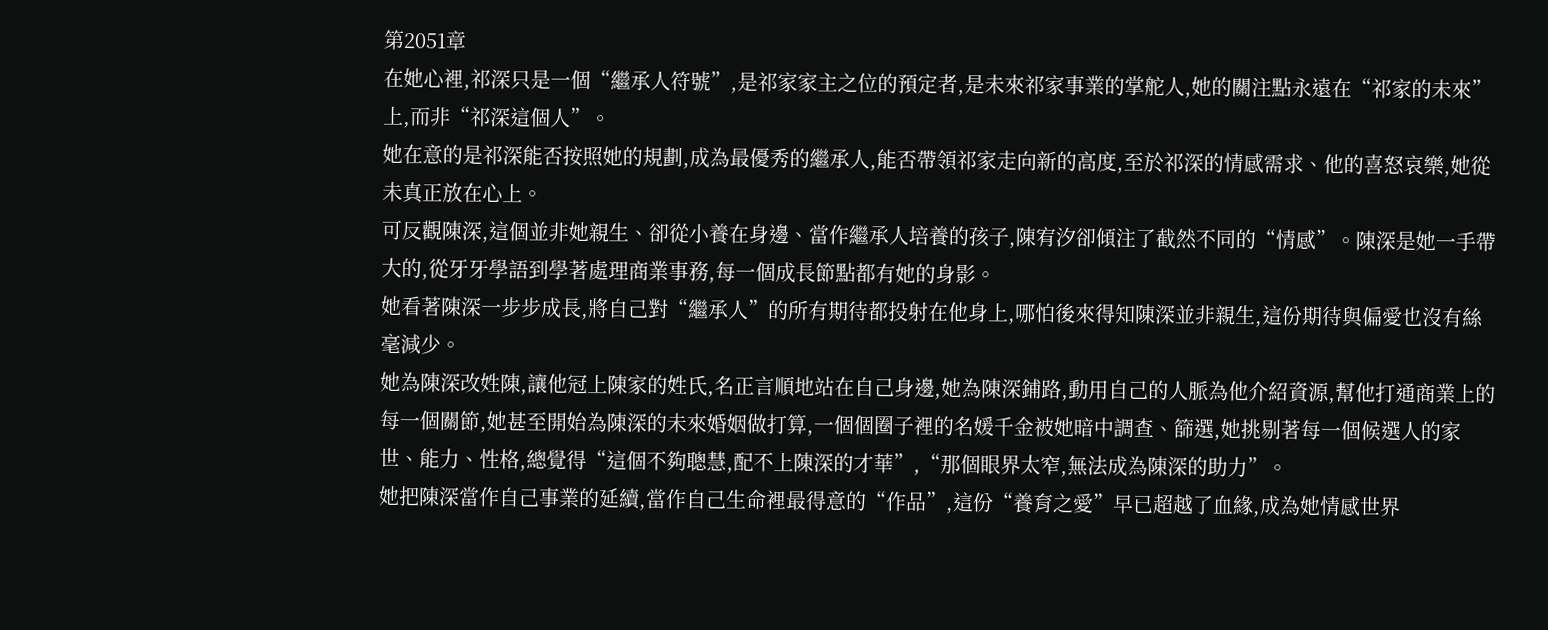第2051章
在她心裡,祁深只是一個“繼承人符號”,是祁家家主之位的預定者,是未來祁家事業的掌舵人,她的關注點永遠在“祁家的未來”上,而非“祁深這個人”。
她在意的是祁深能否按照她的規劃,成為最優秀的繼承人,能否帶領祁家走向新的高度,至於祁深的情感需求、他的喜怒哀樂,她從未真正放在心上。
可反觀陳深,這個並非她親生、卻從小養在身邊、當作繼承人培養的孩子,陳宥汐卻傾注了截然不同的“情感”。陳深是她一手帶大的,從牙牙學語到學著處理商業事務,每一個成長節點都有她的身影。
她看著陳深一步步成長,將自己對“繼承人”的所有期待都投射在他身上,哪怕後來得知陳深並非親生,這份期待與偏愛也沒有絲毫減少。
她為陳深改姓陳,讓他冠上陳家的姓氏,名正言順地站在自己身邊,她為陳深鋪路,動用自己的人脈為他介紹資源,幫他打通商業上的每一個關節,她甚至開始為陳深的未來婚姻做打算,一個個圈子裡的名媛千金被她暗中調查、篩選,她挑剔著每一個候選人的家世、能力、性格,總覺得“這個不夠聰慧,配不上陳深的才華”,“那個眼界太窄,無法成為陳深的助力”。
她把陳深當作自己事業的延續,當作自己生命裡最得意的“作品”,這份“養育之愛”早已超越了血緣,成為她情感世界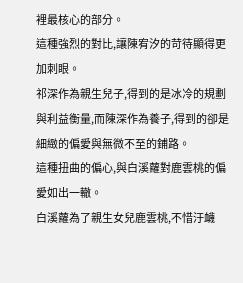裡最核心的部分。
這種強烈的對比,讓陳宥汐的苛待顯得更加刺眼。
祁深作為親生兒子,得到的是冰冷的規劃與利益衡量,而陳深作為養子,得到的卻是細緻的偏愛與無微不至的鋪路。
這種扭曲的偏心,與白溪蘿對鹿雲桃的偏愛如出一轍。
白溪蘿為了親生女兒鹿雲桃,不惜汙衊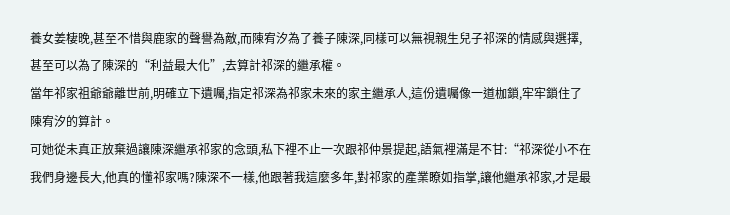養女姜棲晚,甚至不惜與鹿家的聲譽為敵,而陳宥汐為了養子陳深,同樣可以無視親生兒子祁深的情感與選擇,甚至可以為了陳深的“利益最大化”,去算計祁深的繼承權。
當年祁家祖爺爺離世前,明確立下遺囑,指定祁深為祁家未來的家主繼承人,這份遺囑像一道枷鎖,牢牢鎖住了陳宥汐的算計。
可她從未真正放棄過讓陳深繼承祁家的念頭,私下裡不止一次跟祁仲景提起,語氣裡滿是不甘:“祁深從小不在我們身邊長大,他真的懂祁家嗎?陳深不一樣,他跟著我這麼多年,對祁家的產業瞭如指掌,讓他繼承祁家,才是最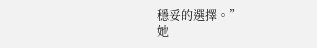穩妥的選擇。”
她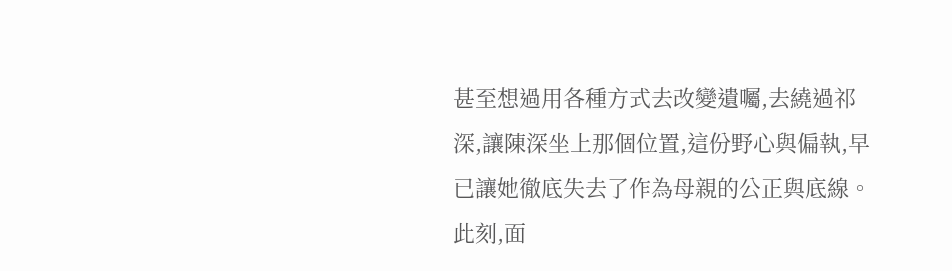甚至想過用各種方式去改變遺囑,去繞過祁深,讓陳深坐上那個位置,這份野心與偏執,早已讓她徹底失去了作為母親的公正與底線。
此刻,面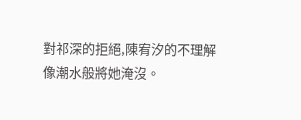對祁深的拒絕,陳宥汐的不理解像潮水般將她淹沒。